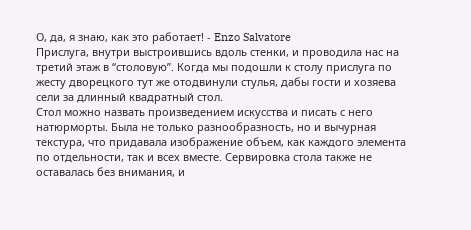О, да, я знаю, как это работает! - Enzo Salvatore
Прислуга, внутри выстроившись вдоль стенки, и проводила нас на третий этаж в “столовую”. Когда мы подошли к столу прислуга по жесту дворецкого тут же отодвинули стулья, дабы гости и хозяева сели за длинный квадратный стол.
Стол можно назвать произведением искусства и писать с него натюрморты. Была не только разнообразность, но и вычурная текстура, что придавала изображение объем, как каждого элемента по отдельности, так и всех вместе. Сервировка стола также не оставалась без внимания, и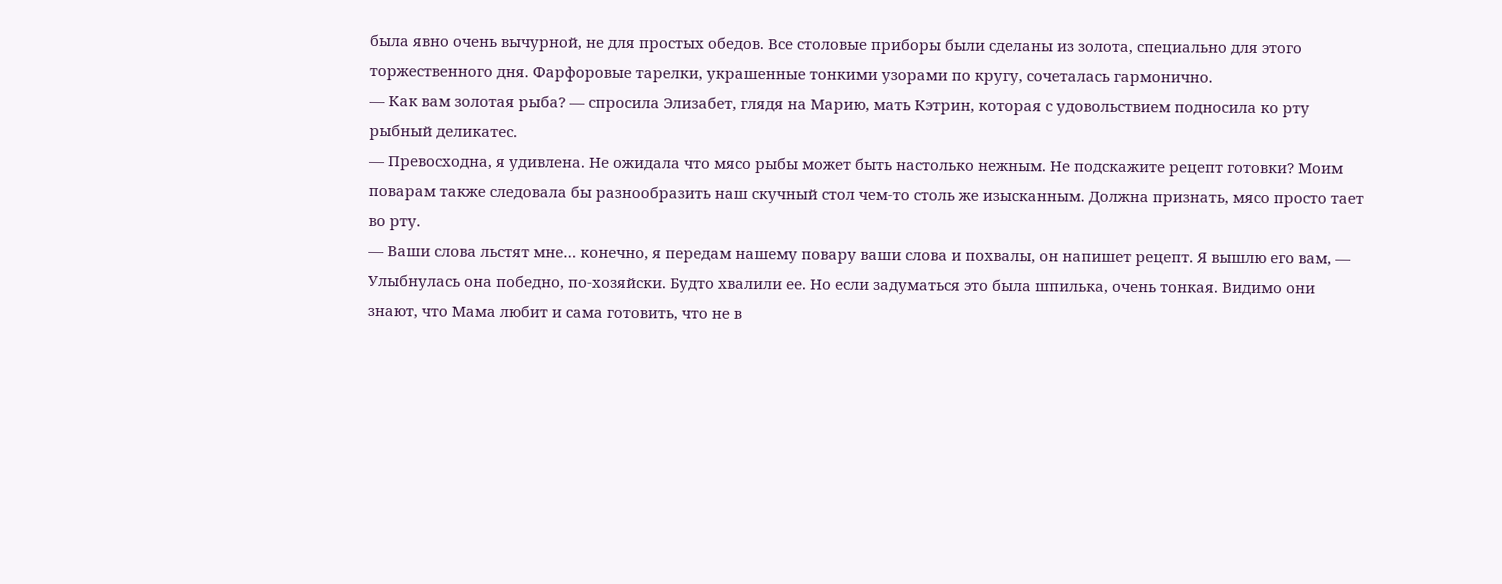была явно очень вычурной, не для простых обедов. Все столовые приборы были сделаны из золота, специально для этого торжественного дня. Фарфоровые тарелки, украшенные тонкими узорами по кругу, сочеталась гармонично.
— Как вам золотая рыба? — спросила Элизабет, глядя на Марию, мать Кэтрин, которая с удовольствием подносила ко рту рыбный деликатес.
— Превосходна, я удивлена. Не ожидала что мясо рыбы может быть настолько нежным. Не подскажите рецепт готовки? Моим поварам также следовала бы разнообразить наш скучный стол чем-то столь же изысканным. Должна признать, мясо просто тает во рту.
— Ваши слова льстят мне… конечно, я передам нашему повару ваши слова и похвалы, он напишет рецепт. Я вышлю его вам, — Улыбнулась она победно, по-хозяйски. Будто хвалили ее. Но если задуматься это была шпилька, очень тонкая. Видимо они знают, что Мама любит и сама готовить, что не в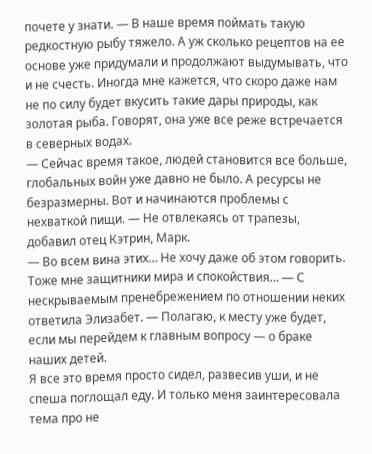почете у знати. — В наше время поймать такую редкостную рыбу тяжело. А уж сколько рецептов на ее основе уже придумали и продолжают выдумывать, что и не счесть. Иногда мне кажется, что скоро даже нам не по силу будет вкусить такие дары природы, как золотая рыба. Говорят, она уже все реже встречается в северных водах.
— Сейчас время такое, людей становится все больше, глобальных войн уже давно не было. А ресурсы не безразмерны. Вот и начинаются проблемы с нехваткой пищи. — Не отвлекаясь от трапезы, добавил отец Кэтрин, Марк.
— Во всем вина этих… Не хочу даже об этом говорить. Тоже мне защитники мира и спокойствия… — С нескрываемым пренебрежением по отношении неких ответила Элизабет. — Полагаю, к месту уже будет, если мы перейдем к главным вопросу — о браке наших детей.
Я все это время просто сидел, развесив уши, и не спеша поглощал еду. И только меня заинтересовала тема про не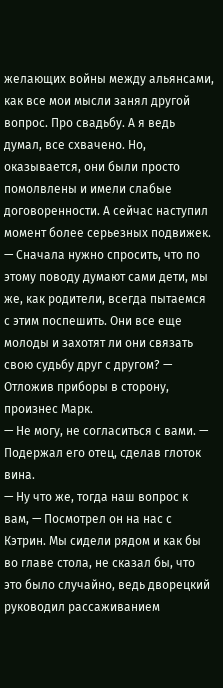желающих войны между альянсами, как все мои мысли занял другой вопрос. Про свадьбу. А я ведь думал, все схвачено. Но, оказывается, они были просто помолвлены и имели слабые договоренности. А сейчас наступил момент более серьезных подвижек.
— Сначала нужно спросить, что по этому поводу думают сами дети, мы же, как родители, всегда пытаемся с этим поспешить. Они все еще молоды и захотят ли они связать свою судьбу друг с другом? — Отложив приборы в сторону, произнес Марк.
— Не могу, не согласиться с вами. — Подержал его отец, сделав глоток вина.
— Ну что же, тогда наш вопрос к вам, — Посмотрел он на нас с Кэтрин. Мы сидели рядом и как бы во главе стола, не сказал бы, что это было случайно, ведь дворецкий руководил рассаживанием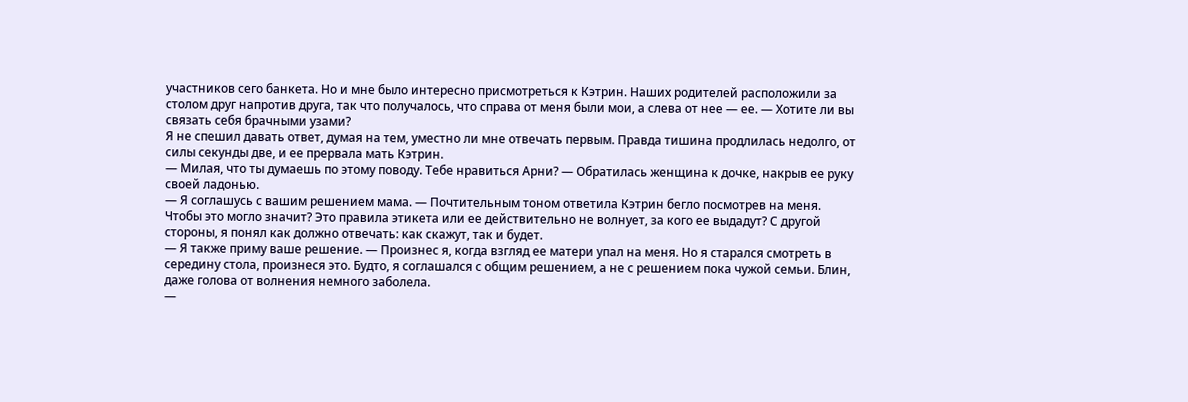участников сего банкета. Но и мне было интересно присмотреться к Кэтрин. Наших родителей расположили за столом друг напротив друга, так что получалось, что справа от меня были мои, а слева от нее — ее. — Хотите ли вы связать себя брачными узами?
Я не спешил давать ответ, думая на тем, уместно ли мне отвечать первым. Правда тишина продлилась недолго, от силы секунды две, и ее прервала мать Кэтрин.
— Милая, что ты думаешь по этому поводу. Тебе нравиться Арни? — Обратилась женщина к дочке, накрыв ее руку своей ладонью.
— Я соглашусь с вашим решением мама. — Почтительным тоном ответила Кэтрин бегло посмотрев на меня.
Чтобы это могло значит? Это правила этикета или ее действительно не волнует, за кого ее выдадут? С другой стороны, я понял как должно отвечать: как скажут, так и будет.
— Я также приму ваше решение. — Произнес я, когда взгляд ее матери упал на меня. Но я старался смотреть в середину стола, произнеся это. Будто, я соглашался с общим решением, а не с решением пока чужой семьи. Блин, даже голова от волнения немного заболела.
—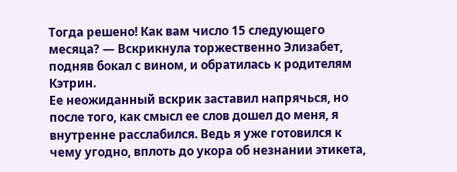Тогда решено! Как вам число 15 следующего месяца? — Вскрикнула торжественно Элизабет, подняв бокал с вином, и обратилась к родителям Кэтрин.
Ее неожиданный вскрик заставил напрячься, но после того, как смысл ее слов дошел до меня, я внутренне расслабился. Ведь я уже готовился к чему угодно, вплоть до укора об незнании этикета,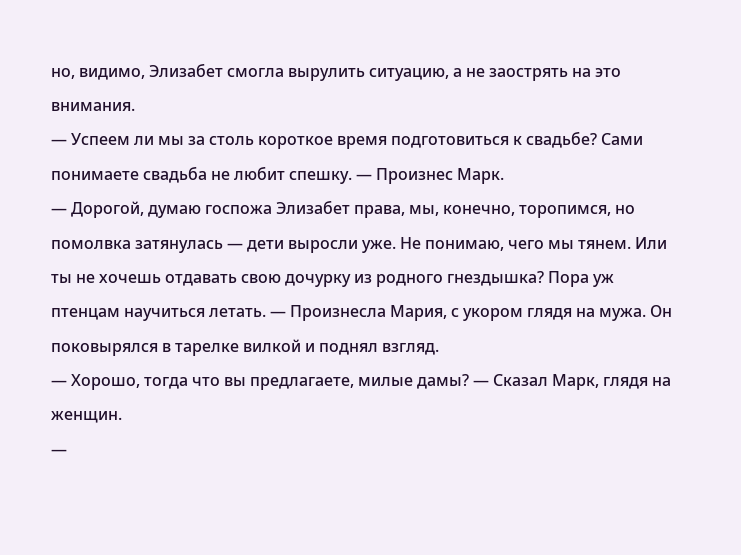но, видимо, Элизабет смогла вырулить ситуацию, а не заострять на это внимания.
— Успеем ли мы за столь короткое время подготовиться к свадьбе? Сами понимаете свадьба не любит спешку. — Произнес Марк.
— Дорогой, думаю госпожа Элизабет права, мы, конечно, торопимся, но помолвка затянулась — дети выросли уже. Не понимаю, чего мы тянем. Или ты не хочешь отдавать свою дочурку из родного гнездышка? Пора уж птенцам научиться летать. — Произнесла Мария, с укором глядя на мужа. Он поковырялся в тарелке вилкой и поднял взгляд.
— Хорошо, тогда что вы предлагаете, милые дамы? — Сказал Марк, глядя на женщин.
—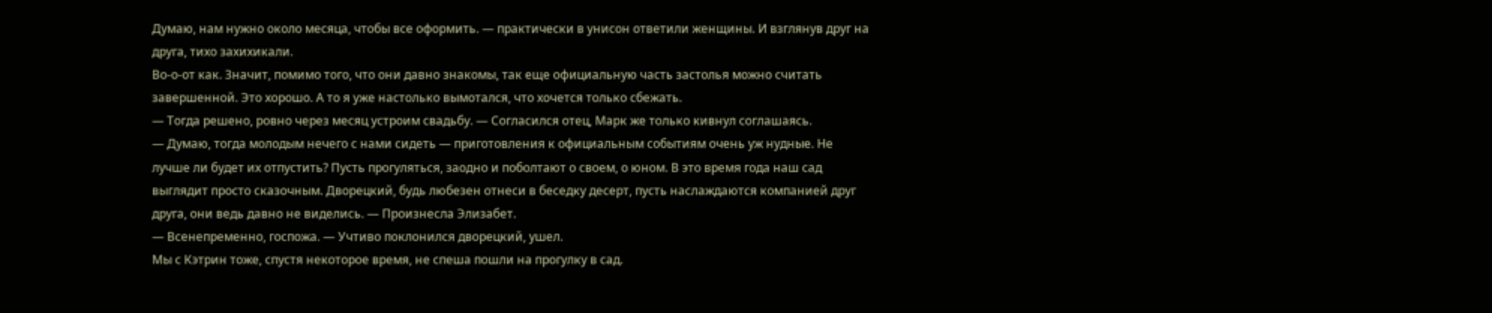Думаю, нам нужно около месяца, чтобы все оформить. — практически в унисон ответили женщины. И взглянув друг на друга, тихо захихикали.
Во-о-от как. Значит, помимо того, что они давно знакомы, так еще официальную часть застолья можно считать завершенной. Это хорошо. А то я уже настолько вымотался, что хочется только сбежать.
— Тогда решено, ровно через месяц устроим свадьбу. — Согласился отец, Марк же только кивнул соглашаясь.
— Думаю, тогда молодым нечего с нами сидеть — приготовления к официальным событиям очень уж нудные. Не лучше ли будет их отпустить? Пусть прогуляться, заодно и поболтают о своем, о юном. В это время года наш сад выглядит просто сказочным. Дворецкий, будь любезен отнеси в беседку десерт, пусть наслаждаются компанией друг друга, они ведь давно не виделись. — Произнесла Элизабет.
— Всенепременно, госпожа. — Учтиво поклонился дворецкий, ушел.
Мы с Кэтрин тоже, спустя некоторое время, не спеша пошли на прогулку в сад.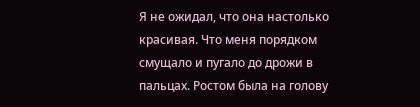Я не ожидал, что она настолько красивая. Что меня порядком смущало и пугало до дрожи в пальцах. Ростом была на голову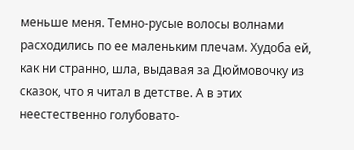меньше меня. Темно-русые волосы волнами расходились по ее маленьким плечам. Худоба ей, как ни странно, шла, выдавая за Дюймовочку из сказок, что я читал в детстве. А в этих неестественно голубовато-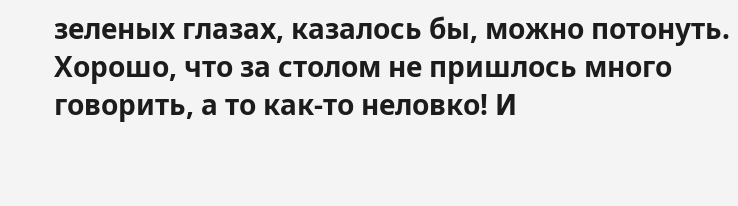зеленых глазах, казалось бы, можно потонуть.
Хорошо, что за столом не пришлось много говорить, а то как-то неловко! И